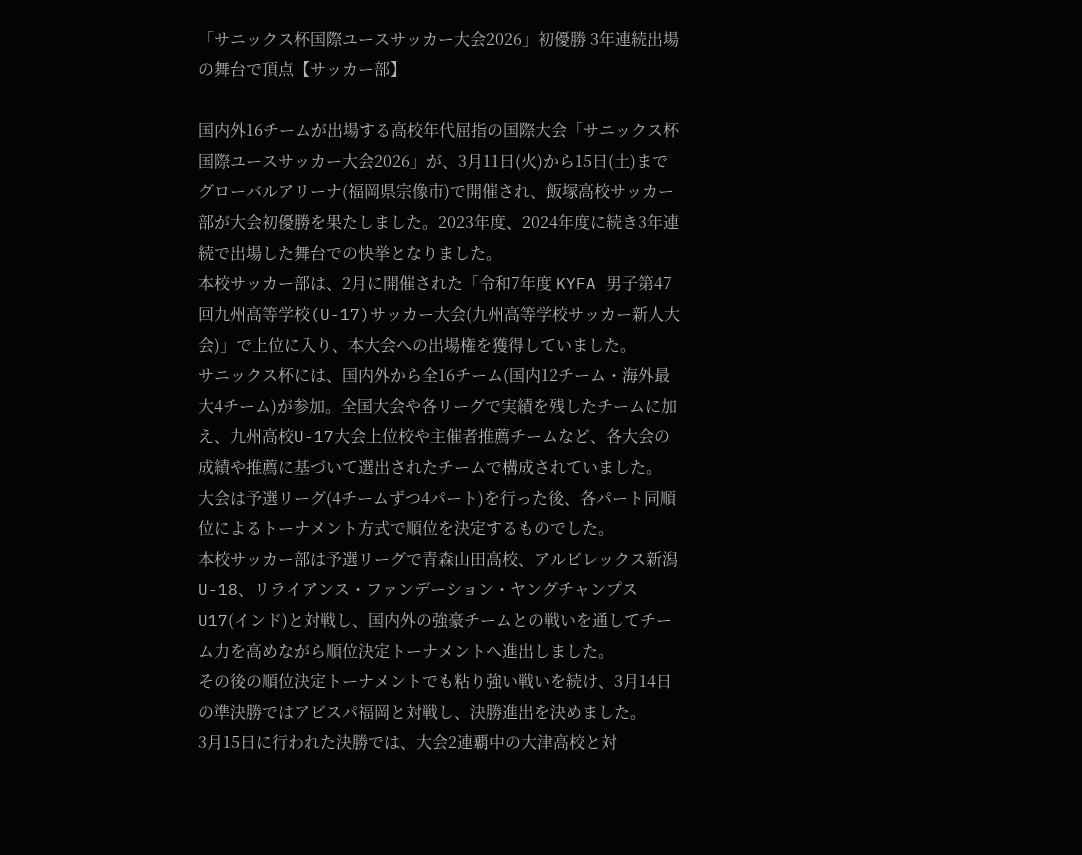「サニックス杯国際ユースサッカー大会2026」初優勝 3年連続出場の舞台で頂点【サッカー部】

国内外16チームが出場する高校年代屈指の国際大会「サニックス杯国際ユースサッカー大会2026」が、3月11日(火)から15日(土)までグローバルアリーナ(福岡県宗像市)で開催され、飯塚高校サッカー部が大会初優勝を果たしました。2023年度、2024年度に続き3年連続で出場した舞台での快挙となりました。
本校サッカー部は、2月に開催された「令和7年度 KYFA 男子第47回九州高等学校(U-17)サッカー大会(九州高等学校サッカー新人大会)」で上位に入り、本大会への出場権を獲得していました。
サニックス杯には、国内外から全16チーム(国内12チーム・海外最大4チーム)が参加。全国大会や各リーグで実績を残したチームに加え、九州高校U-17大会上位校や主催者推薦チームなど、各大会の成績や推薦に基づいて選出されたチームで構成されていました。
大会は予選リーグ(4チームずつ4パート)を行った後、各パート同順位によるトーナメント方式で順位を決定するものでした。
本校サッカー部は予選リーグで青森山田高校、アルビレックス新潟U-18、リライアンス・ファンデーション・ヤングチャンプスU17(インド)と対戦し、国内外の強豪チームとの戦いを通してチーム力を高めながら順位決定トーナメントへ進出しました。
その後の順位決定トーナメントでも粘り強い戦いを続け、3月14日の準決勝ではアビスパ福岡と対戦し、決勝進出を決めました。
3月15日に行われた決勝では、大会2連覇中の大津高校と対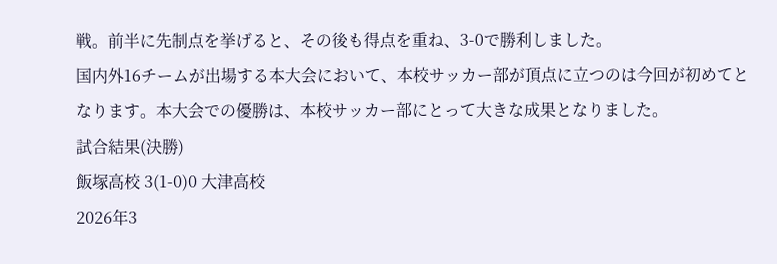戦。前半に先制点を挙げると、その後も得点を重ね、3-0で勝利しました。
国内外16チームが出場する本大会において、本校サッカー部が頂点に立つのは今回が初めてとなります。本大会での優勝は、本校サッカー部にとって大きな成果となりました。
試合結果(決勝)
飯塚高校 3(1-0)0 大津高校
2026年3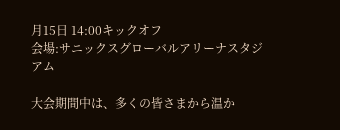月15日 14:00キックオフ
会場:サニックスグローバルアリーナスタジアム

大会期間中は、多くの皆さまから温か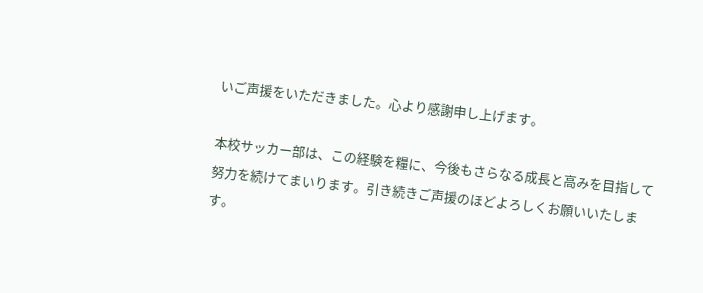いご声援をいただきました。心より感謝申し上げます。

本校サッカー部は、この経験を糧に、今後もさらなる成長と高みを目指して努力を続けてまいります。引き続きご声援のほどよろしくお願いいたします。